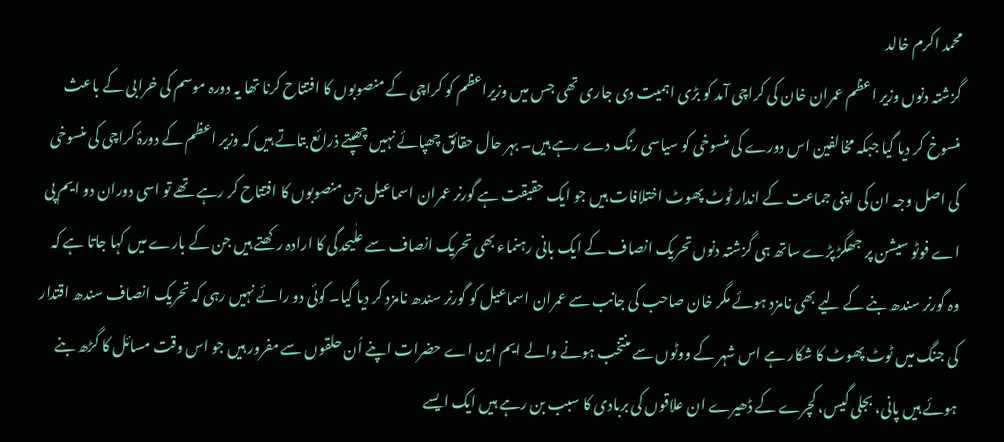محمد اکرم خالد
گزشتہ دنوں وزیر اعظم عمران خان کی کراچی آمد کو بڑی اہمیت دی جاری تھی جس میں وزیراعظم کو کراچی کے منصوبوں کا افتتاح کرنا تھا یہ دورہ موسم کی خرابی کے باعث منسوخ کر دیا گیا جبکہ مخالفین اس دورے کی منسوخی کو سیاسی رنگ دے رہے ہیں۔ بہر حال حقائق چھپائے نہیں چھپتے ذرائع بتاتے ہیں کہ وزیر اعظم کے دورۂ کراچی کی منسوخی کی اصل وجہ ان کی اپنی جماعت کے اندار ٹوٹ پھوٹ اختلافات ہیں جو ایک حقیقت ہے گورنر عمران اسماعیل جن منصوبوں کا افتتاح کر رہے تھے تو اسی دوران دو ایم پی اے فوٹو سیشن پر جھگڑ پڑے ساتھ ہی گزشتہ دنوں تحریک انصاف کے ایک بانی رہنماء بھی تحریک انصاف سے علٰیحدگی کا ارادہ رکھتے ہیں جن کے بارے میں کہا جاتا ہے کہ وہ گورنر سندھ بنے کے لیے بھی نامزد ہوئے مگر خان صاحب کی جانب سے عمران اسماعیل کو گورنر سندھ نامزد کر دیا گیا۔ کوئی دو رائے نہیں رہی کہ تحریک انصاف سندھ اقتدار کی جنگ میں ٹوٹ پھوٹ کا شکار ہے اس شہر کے ووٹوں سے منتخب ہونے والے ایم این اے حضرات اپنے اُن حلقوں سے مفرور ہیں جو اس وقت مسائل کا گڑھ بنے ہوئے ہیں پانی، بجلی گیس، کچرے کے ڈھیرے ان علاقوں کی بربادی کا سبب بن رہے ہیں ایک ایسے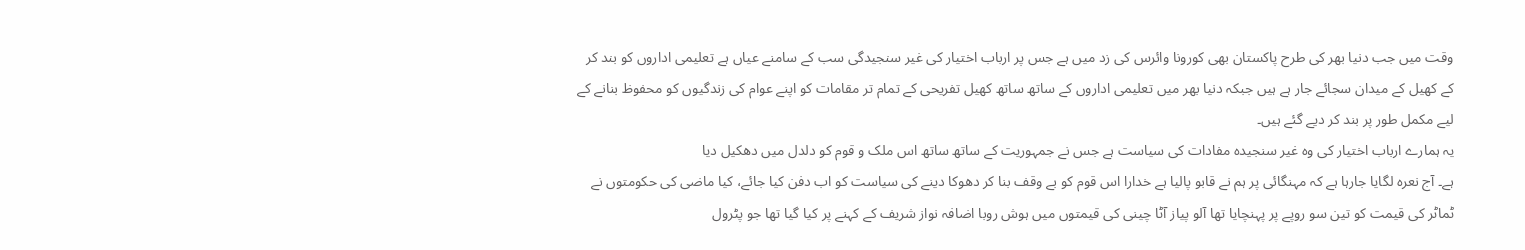وقت میں جب دنیا بھر کی طرح پاکستان بھی کورونا وائرس کی زد میں ہے جس پر ارباب اختیار کی غیر سنجیدگی سب کے سامنے عیاں ہے تعلیمی اداروں کو بند کر کے کھیل کے میدان سجائے جار ہے ہیں جبکہ دنیا بھر میں تعلیمی اداروں کے ساتھ ساتھ کھیل تفریحی کے تمام تر مقامات کو اپنے عوام کی زندگیوں کو محفوظ بنانے کے لیے مکمل طور پر بند کر دیے گئے ہیں۔
یہ ہمارے ارباب اختیار کی وہ غیر سنجیدہ مفادات کی سیاست ہے جس نے جمہوریت کے ساتھ ساتھ اس ملک و قوم کو دلدل میں دھکیل دیا
ہے۔ آج نعرہ لگایا جارہا ہے کہ مہنگائی پر ہم نے قابو پالیا ہے خدارا اس قوم کو بے وقف بنا کر دھوکا دینے کی سیاست کو اب دفن کیا جائے، کیا ماضی کی حکومتوں نے ٹماٹر کی قیمت کو تین سو روپے پر پہنچایا تھا آلو پیاز آٹا چینی کی قیمتوں میں ہوش روبا اضافہ نواز شریف کے کہنے پر کیا گیا تھا جو پٹرول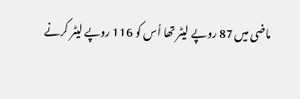ماضی میں 87 روپے لیٹر تھا اُس کو 116 روپے لیٹر کرنے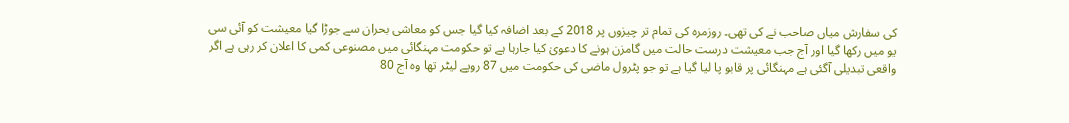کی سفارش میاں صاحب نے کی تھی۔ روزمرہ کی تمام تر چیزوں پر 2018 کے بعد اضافہ کیا گیا جس کو معاشی بحران سے جوڑا گیا معیشت کو آئی سی یو میں رکھا گیا اور آج جب معیشت درست حالت میں گامزن ہونے کا دعویٰ کیا جارہا ہے تو حکومت مہنگائی میں مصنوعی کمی کا اعلان کر رہی ہے اگر واقعی تبدیلی آگئی ہے مہنگائی پر قابو پا لیا گیا ہے تو جو پٹرول ماضی کی حکومت میں 87 روپے لیٹر تھا وہ آج 80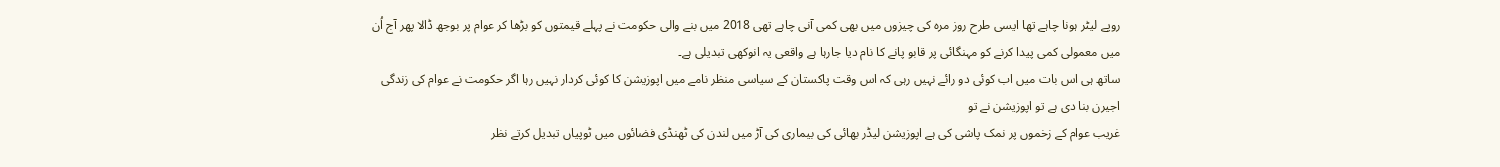روپے لیٹر ہونا چاہے تھا ایسی طرح روز مرہ کی چیزوں میں بھی کمی آنی چاہے تھی 2018 میں بنے والی حکومت نے پہلے قیمتوں کو بڑھا کر عوام پر بوجھ ڈالا پھر آج اُن میں معمولی کمی پیدا کرنے کو مہنگائی پر قابو پانے کا نام دیا جارہا ہے واقعی یہ انوکھی تبدیلی ہے۔
ساتھ ہی اس بات میں اب کوئی دو رائے نہیں رہی کہ اس وقت پاکستان کے سیاسی منظر نامے میں اپوزیشن کا کوئی کردار نہیں رہا اگر حکومت نے عوام کی زندگی اجیرن بنا دی ہے تو اپوزیشن نے تو
غریب عوام کے زخموں پر نمک پاشی کی ہے اپوزیشن لیڈر بھائی کی بیماری کی آڑ میں لندن کی ٹھنڈی فضائوں میں ٹوپیاں تبدیل کرتے نظر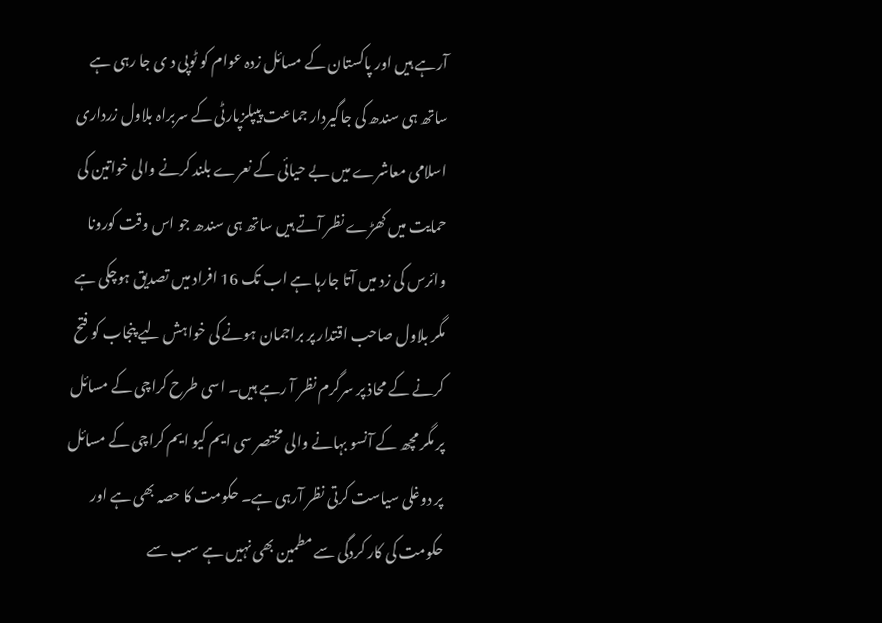آرہے ہیں اور پاکستان کے مسائل زدہ عوام کو ٹوپی د ی جا رہی ہے ساتھ ہی سندھ کی جاگیردار جماعت پیپلزپارٹی کے سربراہ بلاول زرداری اسلامی معاشرے میں بے حیائی کے نعرے بلند کرنے والی خواتین کی حمایت میں کھڑے نظر آتے ہیں ساتھ ہی سندھ جو اس وقت کورونا وائرس کی زد میں آتا جارہا ہے اب تک 16 افراد میں تصدیق ہوچکی ہے مگر بلاول صاحب اقتدار پر براجمان ہونے کی خواہش لیے پنجاب کو فتح کرنے کے محاذ پر سرگرم نظر آ رہے ہیں۔ اسی طرح کراچی کے مسائل پر مگر مچھ کے آنسو بہانے والی مختصر سی ایم کیو ایم کراچی کے مسائل پر دوغلی سیاست کرتی نظر آرہی ہے۔ حکومت کا حصہ بھی ہے اور حکومت کی کار کردگی سے مطمین بھی نہیں ہے سب سے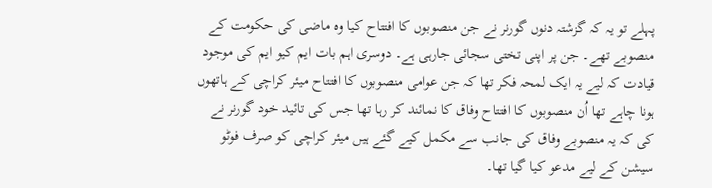پہلے تو یہ کہ گزشتہ دنوں گورنر نے جن منصوبوں کا افتتاح کیا وہ ماضی کی حکومت کے منصوبے تھے۔ جن پر اپنی تختی سجائی جارہی ہے۔ دوسری اہم بات ایم کیو ایم کی موجود قیادت کہ لیے یہ ایک لمحہ فکر تھا کہ جن عوامی منصوبوں کا افتتاح میئر کراچی کے ہاتھوں ہونا چاہے تھا اُن منصوبوں کا افتتاح وفاق کا نمائند کر رہا تھا جس کی تائید خود گورنر نے کی کہ یہ منصوبے وفاق کی جانب سے مکمل کیے گئے ہیں میئر کراچی کو صرف فوٹو سیشن کے لیے مدعو کیا گیا تھا۔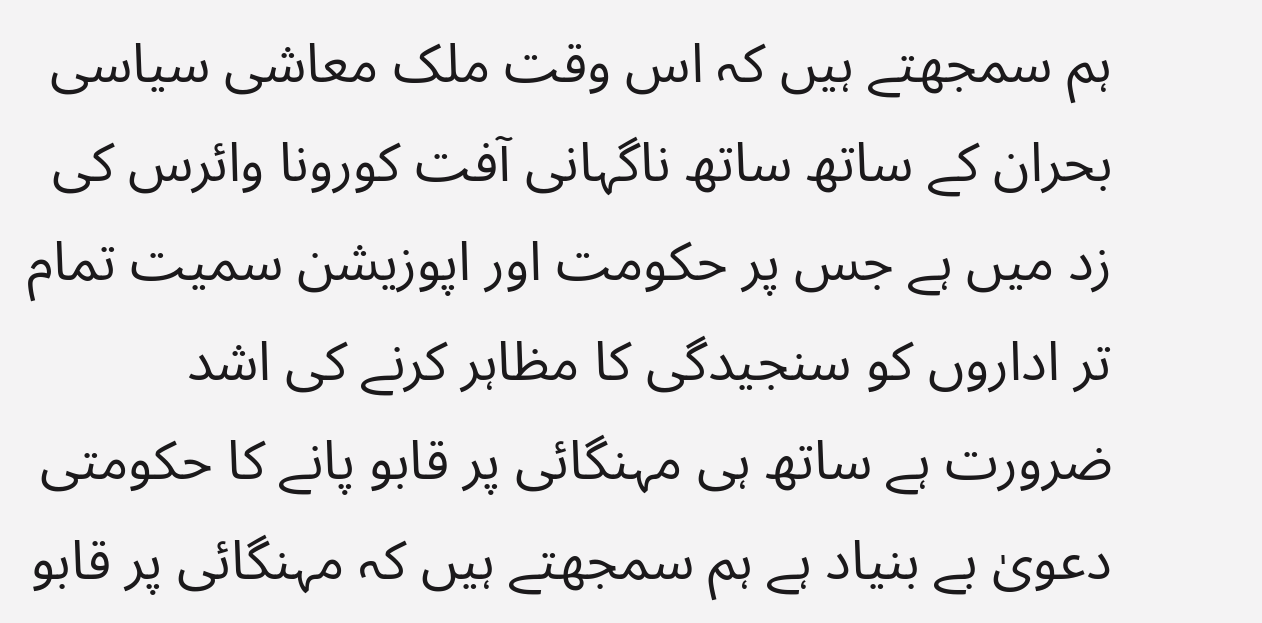ہم سمجھتے ہیں کہ اس وقت ملک معاشی سیاسی بحران کے ساتھ ساتھ ناگہانی آفت کورونا وائرس کی زد میں ہے جس پر حکومت اور اپوزیشن سمیت تمام تر اداروں کو سنجیدگی کا مظاہر کرنے کی اشد ضرورت ہے ساتھ ہی مہنگائی پر قابو پانے کا حکومتی دعویٰ بے بنیاد ہے ہم سمجھتے ہیں کہ مہنگائی پر قابو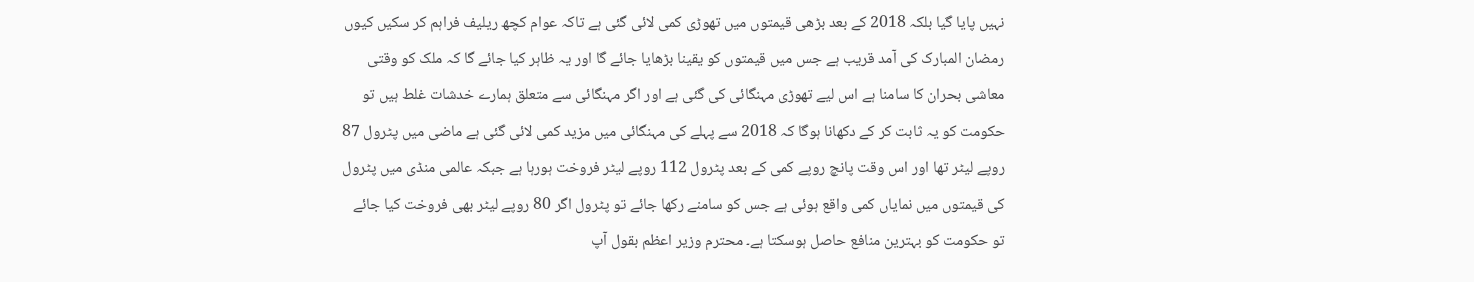نہیں پایا گیا بلکہ 2018 کے بعد بڑھی قیمتوں میں تھوڑی کمی لائی گئی ہے تاکہ عوام کچھ ریلیف فراہم کر سکیں کیوں رمضان المبارک کی آمد قریب ہے جس میں قیمتوں کو یقینا بڑھایا جائے گا اور یہ ظاہر کیا جائے گا کہ ملک کو وقتی معاشی بحران کا سامنا ہے اس لیے تھوڑی مہنگائی کی گئی ہے اور اگر مہنگائی سے متعلق ہمارے خدشات غلط ہیں تو حکومت کو یہ ثابت کر کے دکھانا ہوگا کہ 2018 سے پہلے کی مہنگائی میں مزید کمی لائی گئی ہے ماضی میں پٹرول 87 روپے لیٹر تھا اور اس وقت پانچ روپے کمی کے بعد پٹرول 112 روپے لیٹر فروخت ہورہا ہے جبکہ عالمی منڈی میں پٹرول کی قیمتوں میں نمایاں کمی واقع ہوئی ہے جس کو سامنے رکھا جائے تو پٹرول اگر 80 روپے لیٹر بھی فروخت کیا جائے تو حکومت کو بہترین منافع حاصل ہوسکتا ہے۔ محترم وزیر اعظم بقول آپ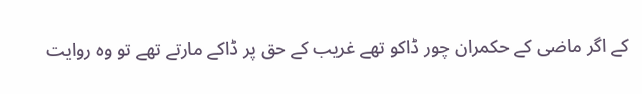کے اگر ماضی کے حکمران چور ڈاکو تھے غریب کے حق پر ڈاکے مارتے تھے تو وہ روایت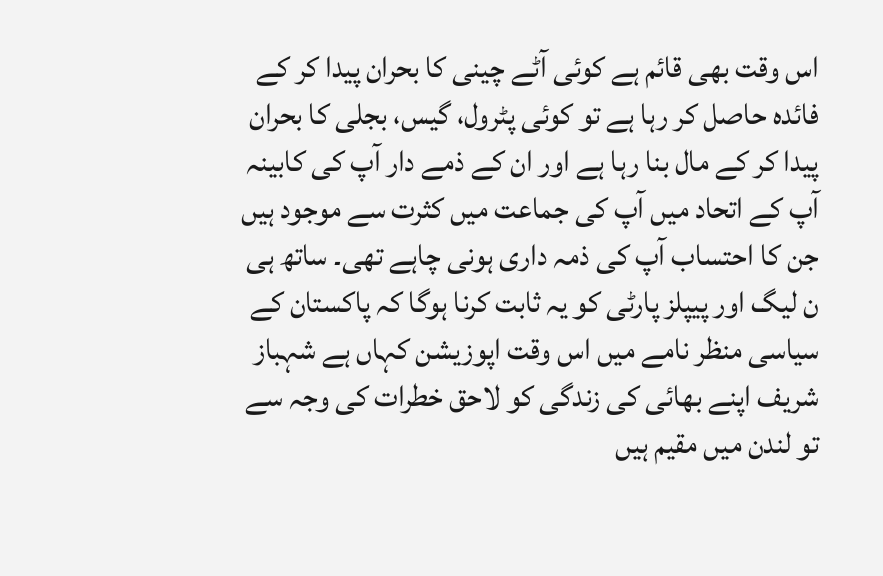اس وقت بھی قائم ہے کوئی آٹے چینی کا بحران پیدا کر کے فائدہ حاصل کر رہا ہے تو کوئی پٹرول، گیس، بجلی کا بحران پیدا کر کے مال بنا رہا ہے اور ان کے ذمے دار آپ کی کابینہ آپ کے اتحاد میں آپ کی جماعت میں کثرت سے موجود ہیں جن کا احتساب آپ کی ذمہ داری ہونی چاہے تھی۔ ساتھ ہی ن لیگ اور پیپلز پارٹی کو یہ ثابت کرنا ہوگا کہ پاکستان کے سیاسی منظر نامے میں اس وقت اپوزیشن کہاں ہے شہباز شریف اپنے بھائی کی زندگی کو لاحق خطرات کی وجہ سے تو لندن میں مقیم ہیں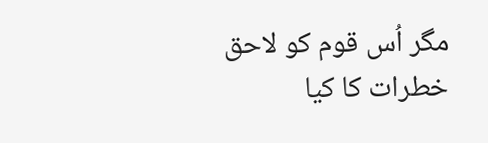مگر اُس قوم کو لاحق خطرات کا کیا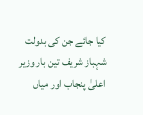کیا جائے جن کی بدولت شہباز شریف تین بار وزیر اعلیٰ پنجاب اور میاں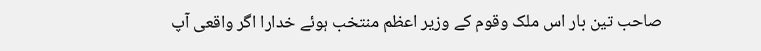صاحب تین بار اس ملک وقوم کے وزیر اعظم منتخب ہوئے خدارا اگر واقعی آپ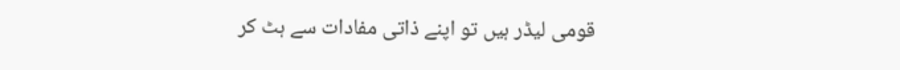قومی لیڈر ہیں تو اپنے ذاتی مفادات سے ہٹ کر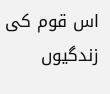اس قوم کی زندگیوں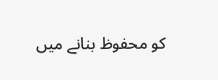کو محفوظ بنانے میں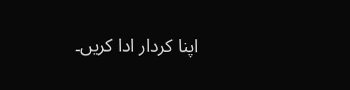اپنا کردار ادا کریں۔